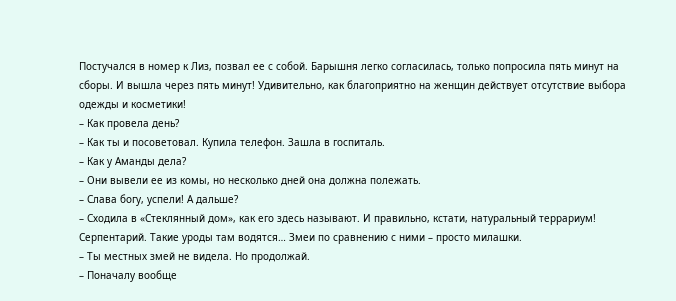Постучался в номер к Лиз, позвал ее с собой. Барышня легко согласилась, только попросила пять минут на сборы. И вышла через пять минут! Удивительно, как благоприятно на женщин действует отсутствие выбора одежды и косметики!
– Как провела день?
– Как ты и посоветовал. Купила телефон. Зашла в госпиталь.
– Как у Аманды дела?
– Они вывели ее из комы, но несколько дней она должна полежать.
– Слава богу, успели! А дальше?
– Сходила в «Стеклянный дом», как его здесь называют. И правильно, кстати, натуральный террариум! Серпентарий. Такие уроды там водятся… Змеи по сравнению с ними – просто милашки.
– Ты местных змей не видела. Но продолжай.
– Поначалу вообще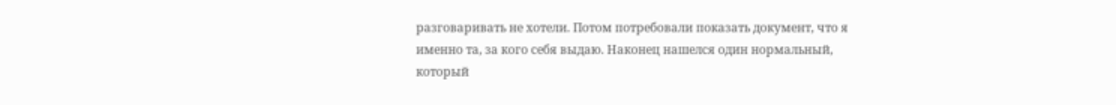разговаривать не хотели. Потом потребовали показать документ, что я именно та, за кого себя выдаю. Наконец нашелся один нормальный, который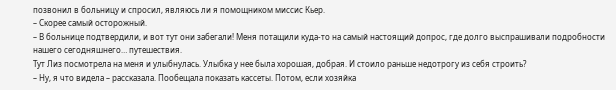позвонил в больницу и спросил, являюсь ли я помощником миссис Кьер.
– Скорее самый осторожный.
– В больнице подтвердили, и вот тут они забегали! Меня потащили куда-то на самый настоящий допрос, где долго выспрашивали подробности нашего сегодняшнего… путешествия.
Тут Лиз посмотрела на меня и улыбнулась. Улыбка у нее была хорошая, добрая. И стоило раньше недотрогу из себя строить?
– Ну, я что видела – рассказала. Пообещала показать кассеты. Потом, если хозяйка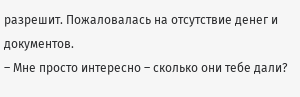разрешит. Пожаловалась на отсутствие денег и документов.
– Мне просто интересно – сколько они тебе дали?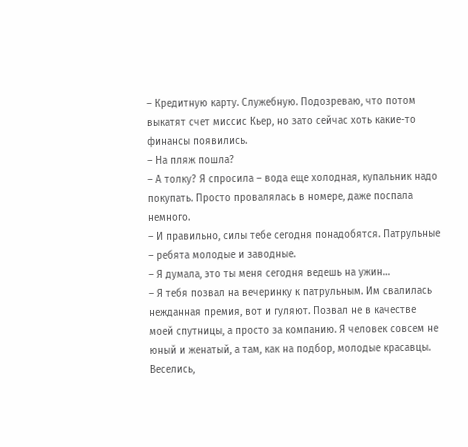– Кредитную карту. Служебную. Подозреваю, что потом выкатят счет миссис Кьер, но зато сейчас хоть какие-то финансы появились.
– На пляж пошла?
– А толку? Я спросила – вода еще холодная, купальник надо покупать. Просто провалялась в номере, даже поспала немного.
– И правильно, силы тебе сегодня понадобятся. Патрульные – ребята молодые и заводные.
– Я думала, это ты меня сегодня ведешь на ужин…
– Я тебя позвал на вечеринку к патрульным. Им свалилась нежданная премия, вот и гуляют. Позвал не в качестве моей спутницы, а просто за компанию. Я человек совсем не юный и женатый, а там, как на подбор, молодые красавцы. Веселись,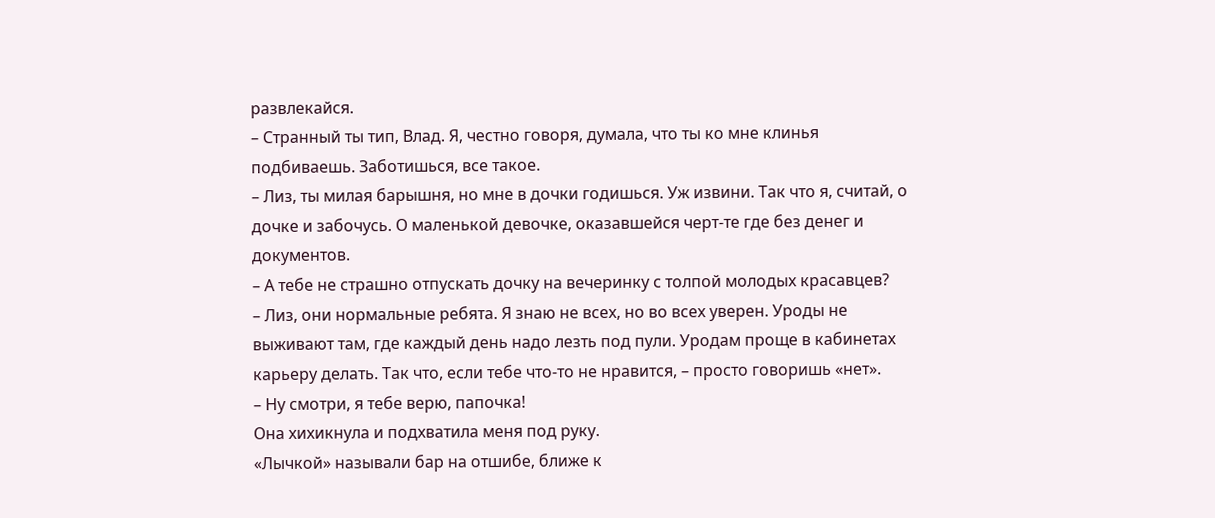развлекайся.
– Странный ты тип, Влад. Я, честно говоря, думала, что ты ко мне клинья подбиваешь. Заботишься, все такое.
– Лиз, ты милая барышня, но мне в дочки годишься. Уж извини. Так что я, считай, о дочке и забочусь. О маленькой девочке, оказавшейся черт-те где без денег и документов.
– А тебе не страшно отпускать дочку на вечеринку с толпой молодых красавцев?
– Лиз, они нормальные ребята. Я знаю не всех, но во всех уверен. Уроды не выживают там, где каждый день надо лезть под пули. Уродам проще в кабинетах карьеру делать. Так что, если тебе что-то не нравится, – просто говоришь «нет».
– Ну смотри, я тебе верю, папочка!
Она хихикнула и подхватила меня под руку.
«Лычкой» называли бар на отшибе, ближе к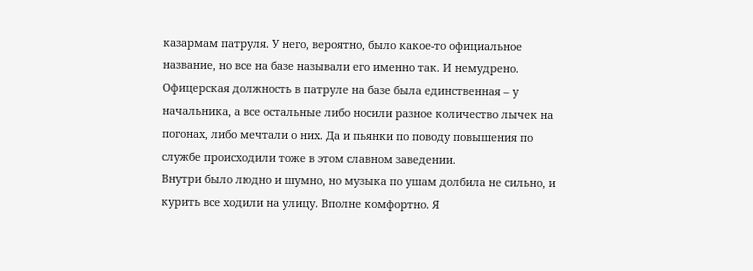казармам патруля. У него, вероятно, было какое-то официальное название, но все на базе называли его именно так. И немудрено. Офицерская должность в патруле на базе была единственная – у начальника, а все остальные либо носили разное количество лычек на погонах, либо мечтали о них. Да и пьянки по поводу повышения по службе происходили тоже в этом славном заведении.
Внутри было людно и шумно, но музыка по ушам долбила не сильно, и курить все ходили на улицу. Вполне комфортно. Я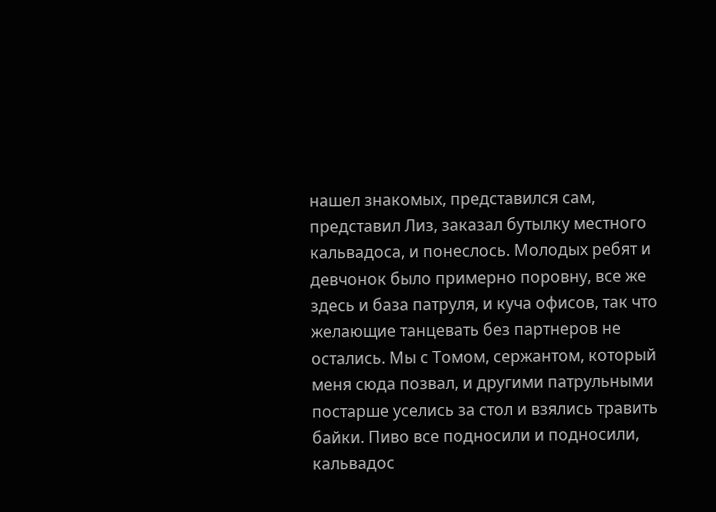нашел знакомых, представился сам, представил Лиз, заказал бутылку местного кальвадоса, и понеслось. Молодых ребят и девчонок было примерно поровну, все же здесь и база патруля, и куча офисов, так что желающие танцевать без партнеров не остались. Мы с Томом, сержантом, который меня сюда позвал, и другими патрульными постарше уселись за стол и взялись травить байки. Пиво все подносили и подносили, кальвадос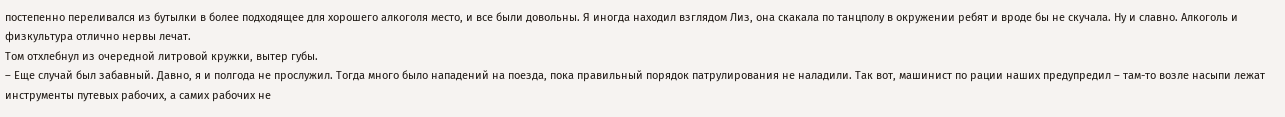постепенно переливался из бутылки в более подходящее для хорошего алкоголя место, и все были довольны. Я иногда находил взглядом Лиз, она скакала по танцполу в окружении ребят и вроде бы не скучала. Ну и славно. Алкоголь и физкультура отлично нервы лечат.
Том отхлебнул из очередной литровой кружки, вытер губы.
– Еще случай был забавный. Давно, я и полгода не прослужил. Тогда много было нападений на поезда, пока правильный порядок патрулирования не наладили. Так вот, машинист по рации наших предупредил – там-то возле насыпи лежат инструменты путевых рабочих, а самих рабочих не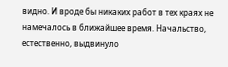видно. И вроде бы никаких работ в тех краях не намечалось в ближайшее время. Начальство, естественно, выдвинуло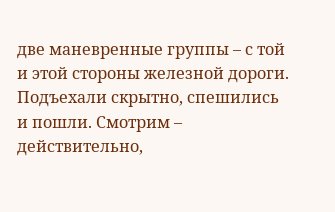две маневренные группы – с той и этой стороны железной дороги. Подъехали скрытно, спешились и пошли. Смотрим – действительно,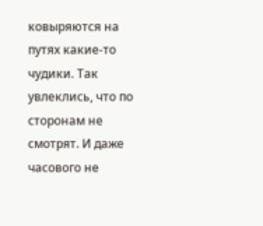ковыряются на путях какие-то чудики. Так увлеклись, что по сторонам не смотрят. И даже часового не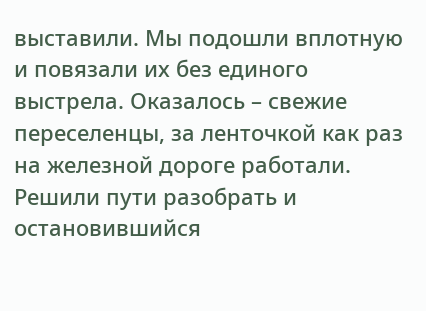выставили. Мы подошли вплотную и повязали их без единого выстрела. Оказалось – свежие переселенцы, за ленточкой как раз на железной дороге работали. Решили пути разобрать и остановившийся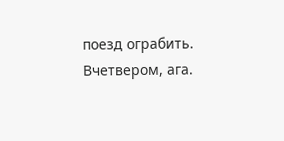поезд ограбить. Вчетвером, ага.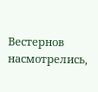Вестернов насмотрелись,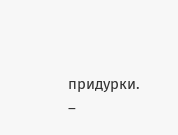придурки.
–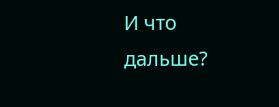И что дальше?